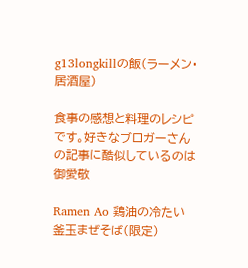g13longkillの飯(ラーメン・居酒屋)

食事の感想と料理のレシピです。好きなブロガーさんの記事に酷似しているのは御愛敬

Ramen Ao 鶏油の冷たい釜玉まぜそば(限定)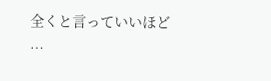全くと言っていいほど⋯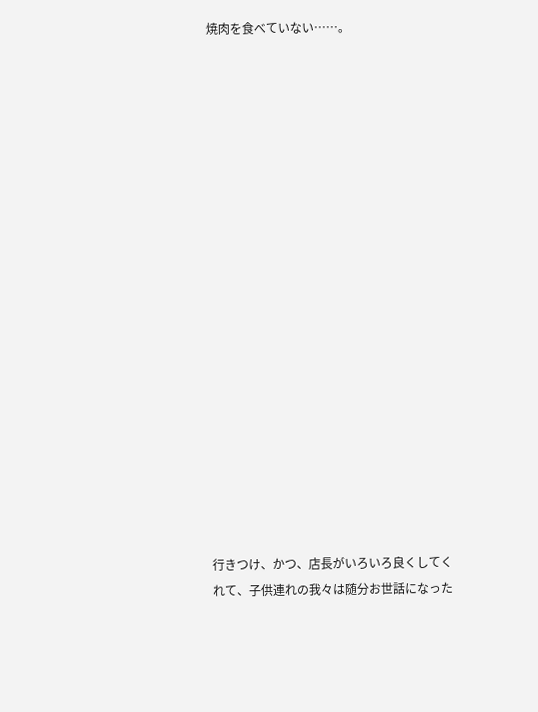焼肉を食べていない⋯⋯。



















行きつけ、かつ、店長がいろいろ良くしてくれて、子供連れの我々は随分お世話になった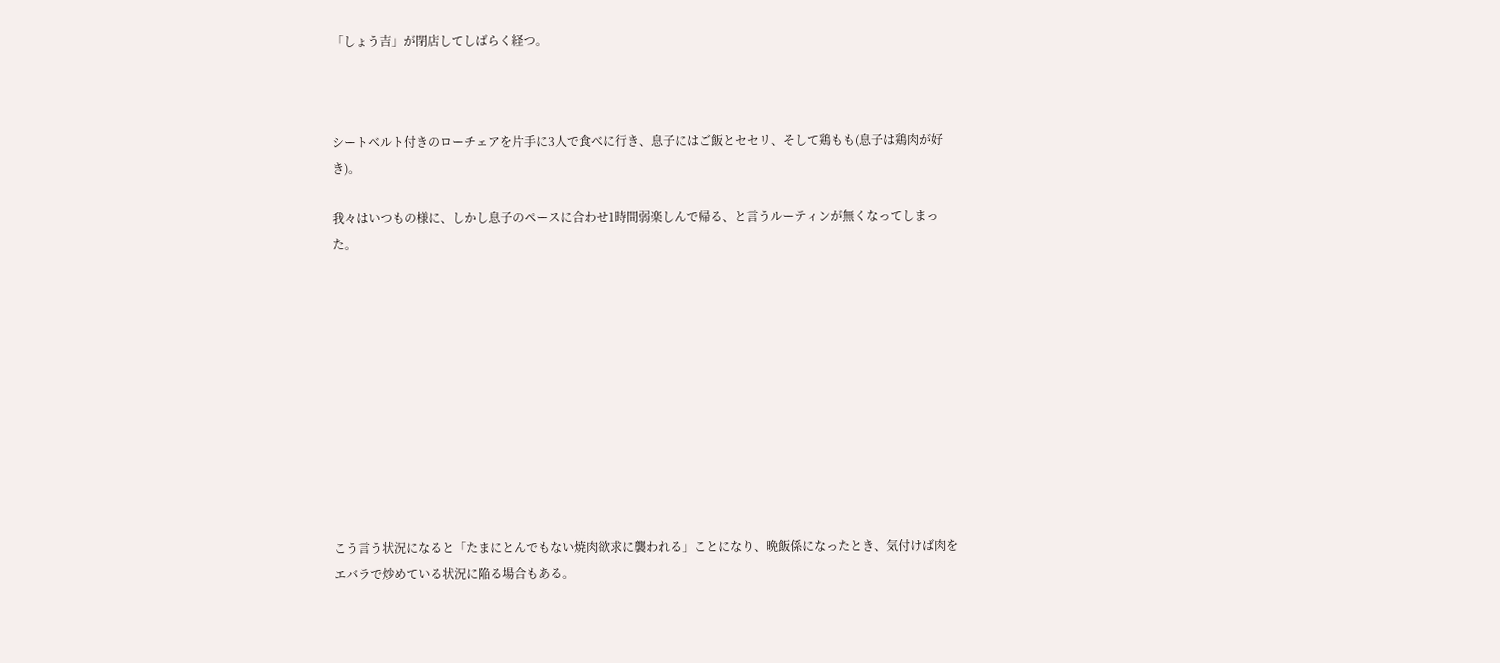「しょう吉」が閉店してしばらく経つ。



シートベルト付きのローチェアを片手に3人で食べに行き、息子にはご飯とセセリ、そして鶏もも(息子は鶏肉が好き)。

我々はいつもの様に、しかし息子のペースに合わせ1時間弱楽しんで帰る、と言うルーティンが無くなってしまった。











こう言う状況になると「たまにとんでもない焼肉欲求に襲われる」ことになり、晩飯係になったとき、気付けば肉をエバラで炒めている状況に陥る場合もある。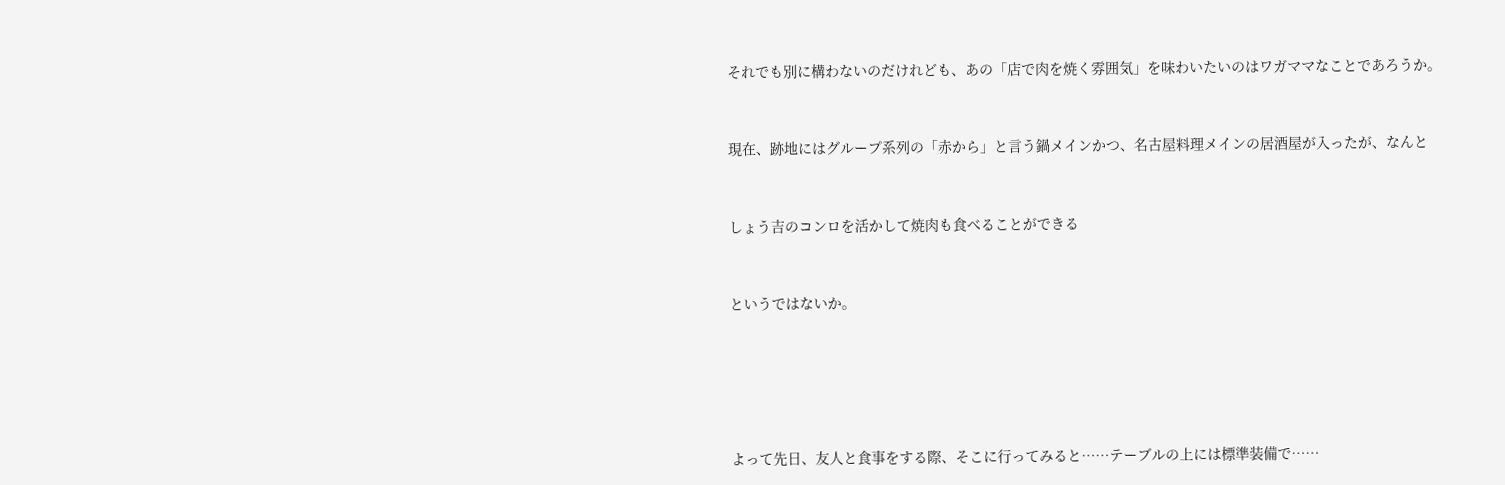それでも別に構わないのだけれども、あの「店で肉を焼く雰囲気」を味わいたいのはワガママなことであろうか。



現在、跡地にはグループ系列の「赤から」と言う鍋メインかつ、名古屋料理メインの居酒屋が入ったが、なんと



しょう吉のコンロを活かして焼肉も食べることができる



というではないか。







よって先日、友人と食事をする際、そこに行ってみると⋯⋯テーブルの上には標準装備で⋯⋯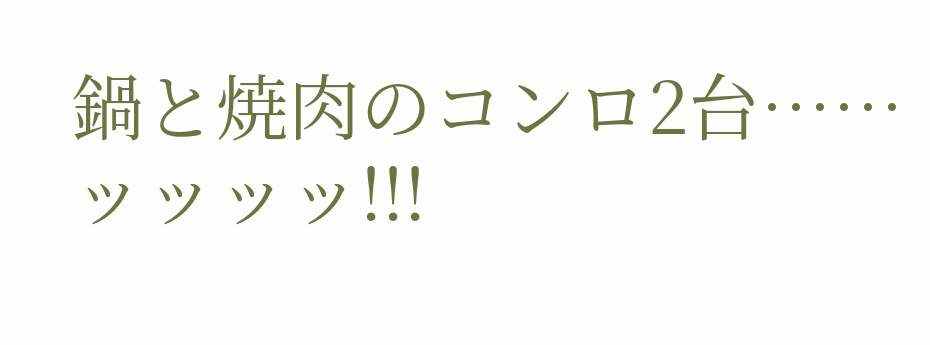鍋と焼肉のコンロ2台⋯⋯ッッッッ!!!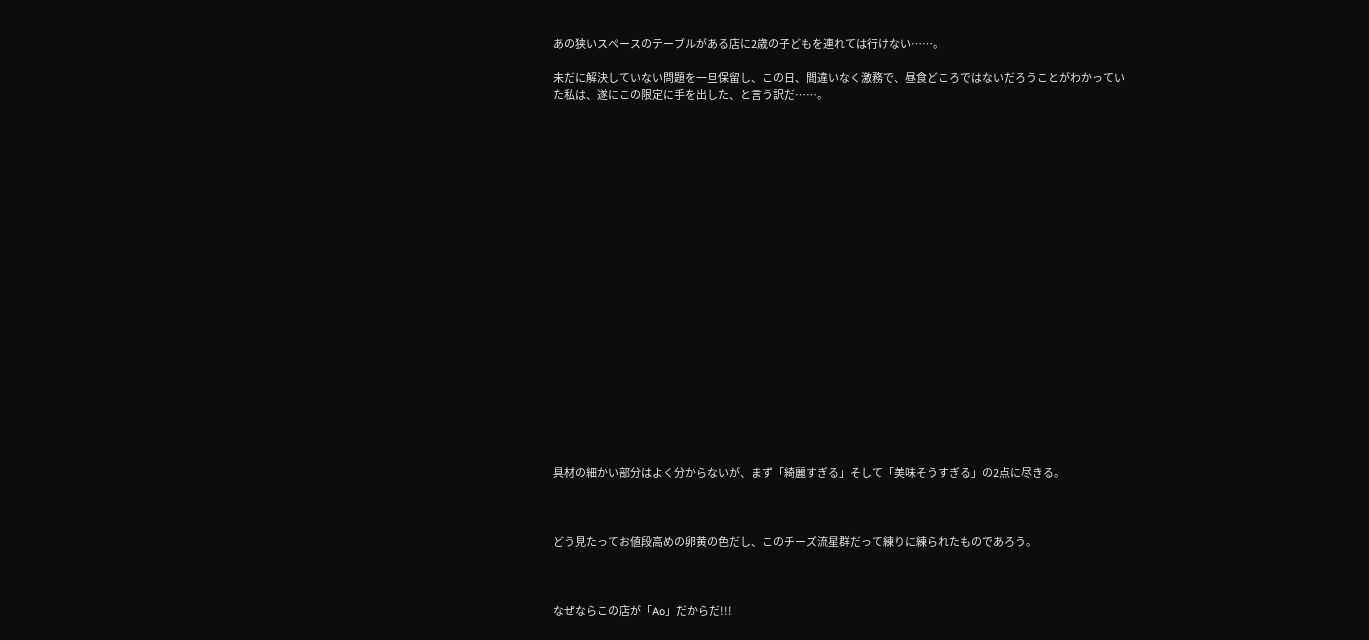あの狭いスペースのテーブルがある店に2歳の子どもを連れては行けない⋯⋯。

未だに解決していない問題を一旦保留し、この日、間違いなく激務で、昼食どころではないだろうことがわかっていた私は、遂にこの限定に手を出した、と言う訳だ⋯⋯。





















具材の細かい部分はよく分からないが、まず「綺麗すぎる」そして「美味そうすぎる」の2点に尽きる。



どう見たってお値段高めの卵黄の色だし、このチーズ流星群だって練りに練られたものであろう。



なぜならこの店が「Ao」だからだ!!!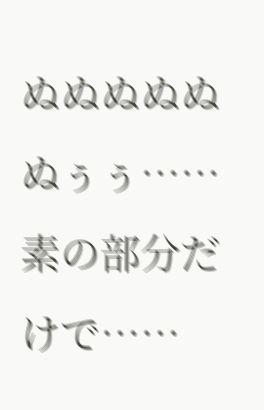ぬぬぬぬぬぬぅぅ⋯⋯素の部分だけで⋯⋯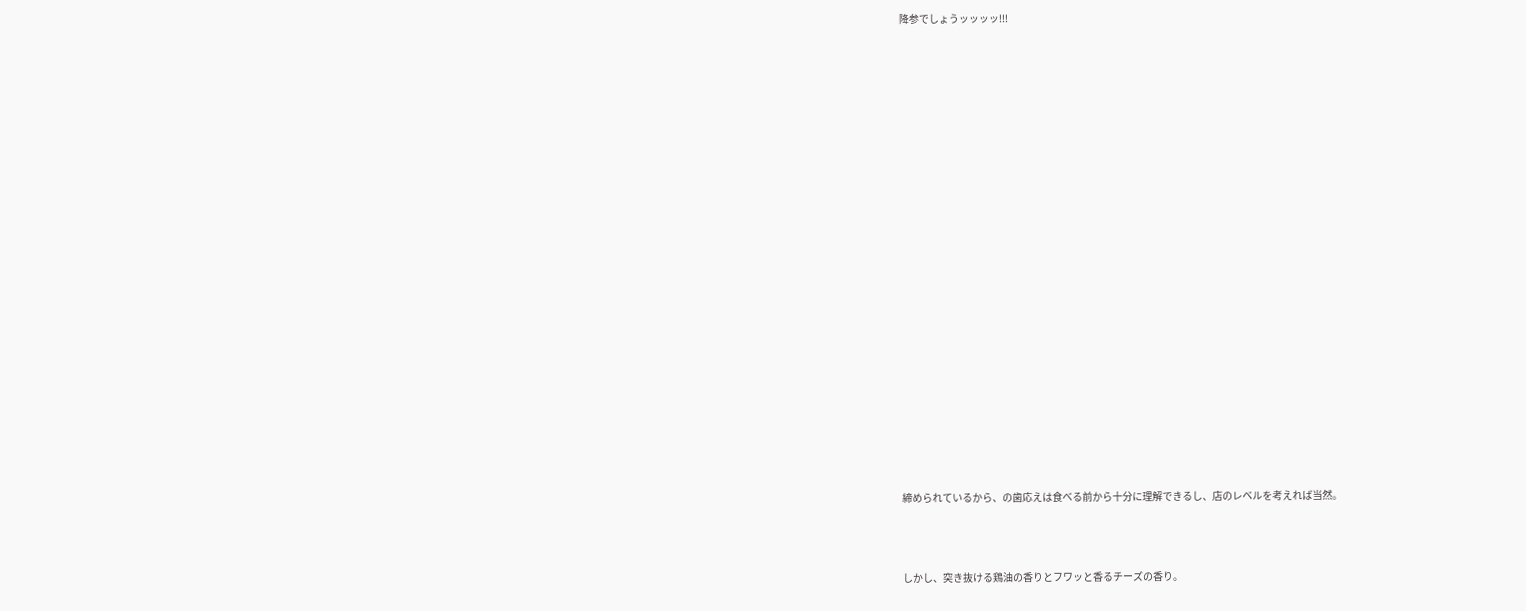降参でしょうッッッッ!!!























締められているから、の歯応えは食べる前から十分に理解できるし、店のレベルを考えれば当然。



しかし、突き抜ける鶏油の香りとフワッと香るチーズの香り。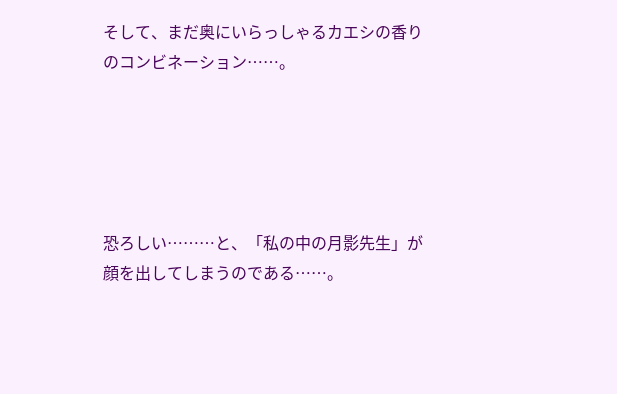そして、まだ奥にいらっしゃるカエシの香りのコンビネーション⋯⋯。





恐ろしい⋯⋯⋯と、「私の中の月影先生」が顔を出してしまうのである⋯⋯。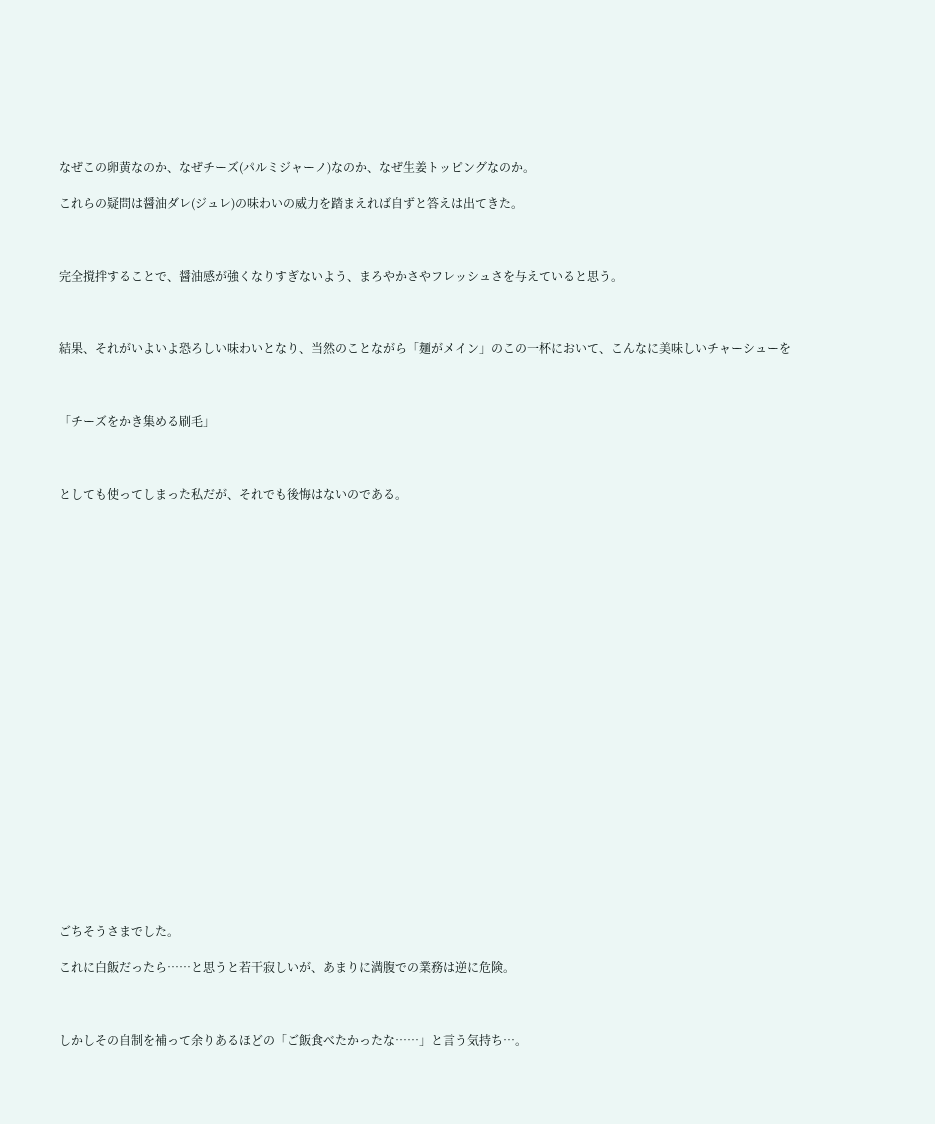なぜこの卵黄なのか、なぜチーズ(パルミジャーノ)なのか、なぜ生姜トッピングなのか。

これらの疑問は醤油ダレ(ジュレ)の味わいの威力を踏まえれば自ずと答えは出てきた。



完全撹拌することで、醤油感が強くなりすぎないよう、まろやかさやフレッシュさを与えていると思う。



結果、それがいよいよ恐ろしい味わいとなり、当然のことながら「麺がメイン」のこの一杯において、こんなに美味しいチャーシューを



「チーズをかき集める刷毛」



としても使ってしまった私だが、それでも後悔はないのである。























ごちそうさまでした。

これに白飯だったら⋯⋯と思うと若干寂しいが、あまりに満腹での業務は逆に危険。



しかしその自制を補って余りあるほどの「ご飯食べたかったな⋯⋯」と言う気持ち⋯。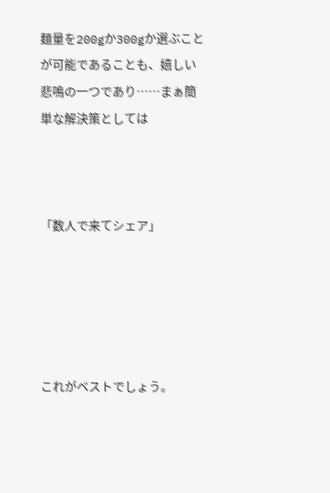麺量を200gか300gか選ぶことが可能であることも、嬉しい悲鳴の一つであり⋯⋯まぁ簡単な解決策としては



「数人で来てシェア」





これがベストでしょう。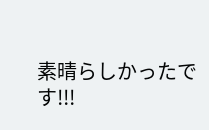素晴らしかったです!!!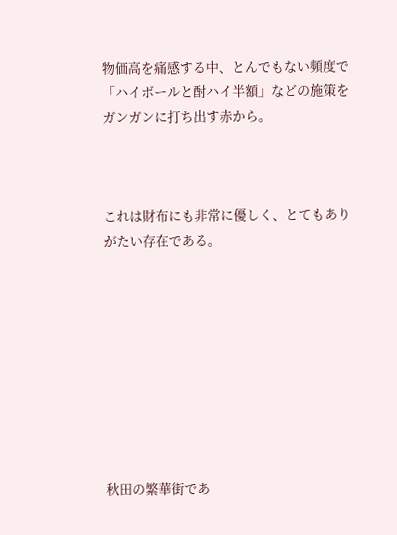物価高を痛感する中、とんでもない頻度で「ハイボールと酎ハイ半額」などの施策をガンガンに打ち出す赤から。



これは財布にも非常に優しく、とてもありがたい存在である。









秋田の繁華街であ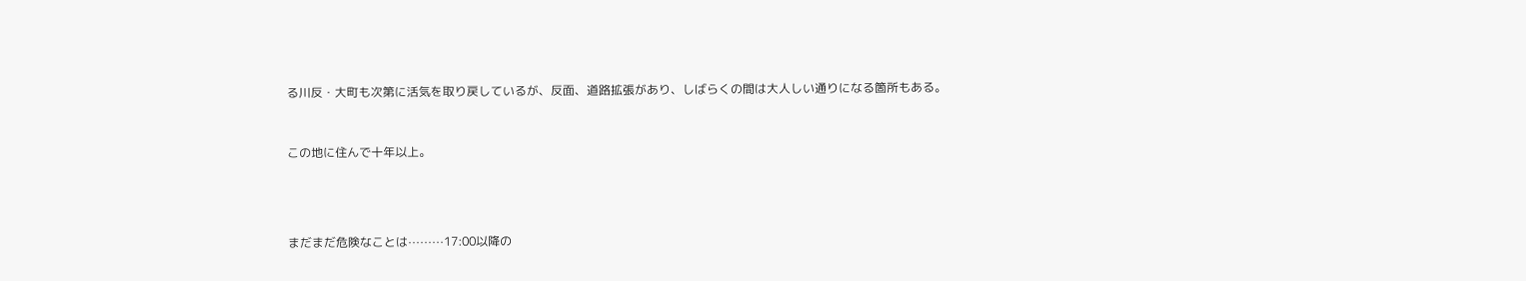る川反・大町も次第に活気を取り戻しているが、反面、道路拡張があり、しばらくの間は大人しい通りになる箇所もある。



この地に住んで十年以上。





まだまだ危険なことは⋯⋯⋯17:00以降の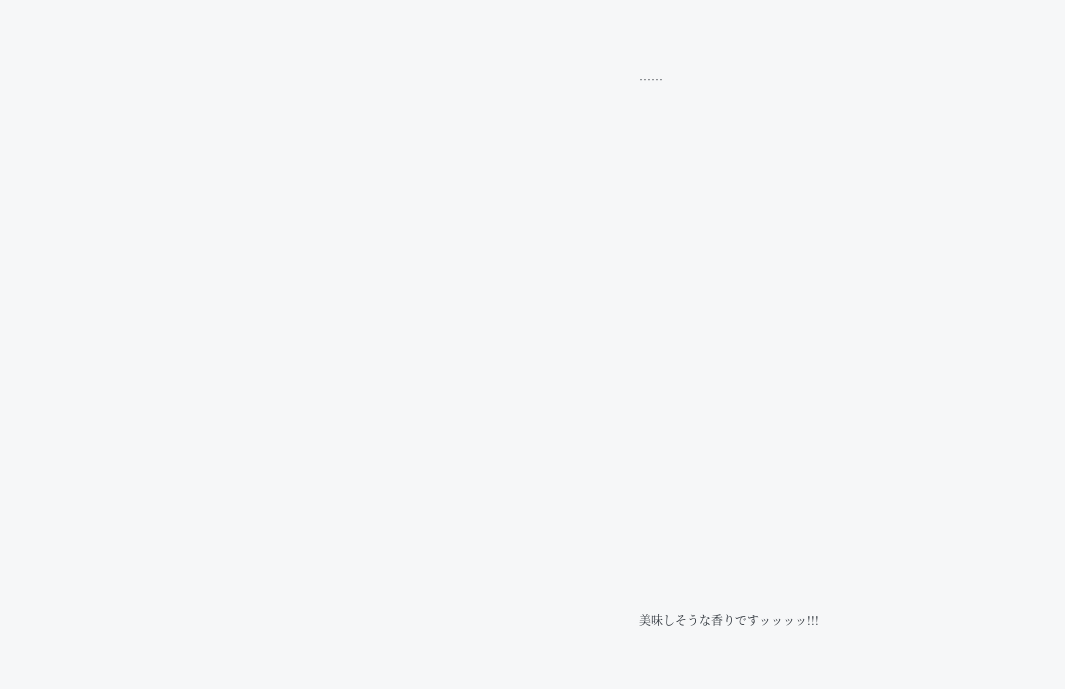⋯⋯



































美味しそうな香りですッッッッ!!!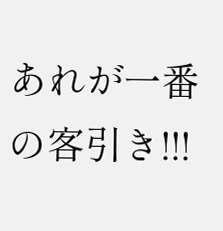あれが一番の客引き!!!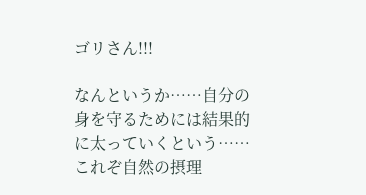ゴリさん!!!

なんというか⋯⋯自分の身を守るためには結果的に太っていくという⋯⋯これぞ自然の摂理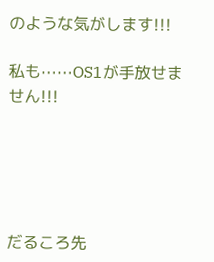のような気がします!!!

私も⋯⋯OS1が手放せません!!!





だるころ先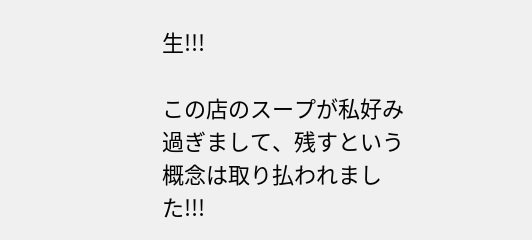生!!!

この店のスープが私好み過ぎまして、残すという概念は取り払われました!!!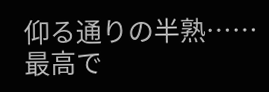仰る通りの半熟⋯⋯最高で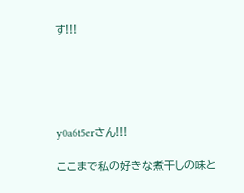す!!!





y0a6t5erさん!!!

ここまで私の好きな煮干しの味と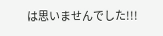は思いませんでした!!!